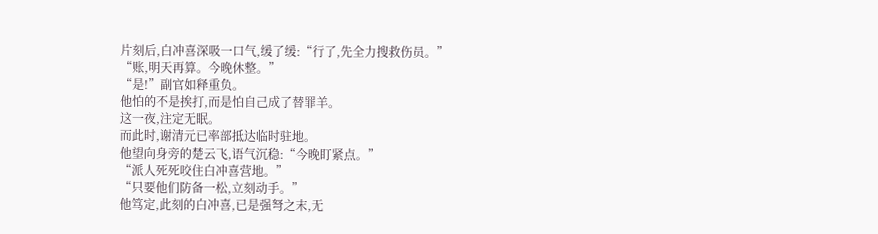片刻后,白冲喜深吸一口气,缓了缓:“行了,先全力搜救伤员。”
“账,明天再算。今晚休整。”
“是!”副官如释重负。
他怕的不是挨打,而是怕自己成了替罪羊。
这一夜,注定无眠。
而此时,谢清元已率部抵达临时驻地。
他望向身旁的楚云飞,语气沉稳:“今晚盯紧点。”
“派人死死咬住白冲喜营地。”
“只要他们防备一松,立刻动手。”
他笃定,此刻的白冲喜,已是强弩之末,无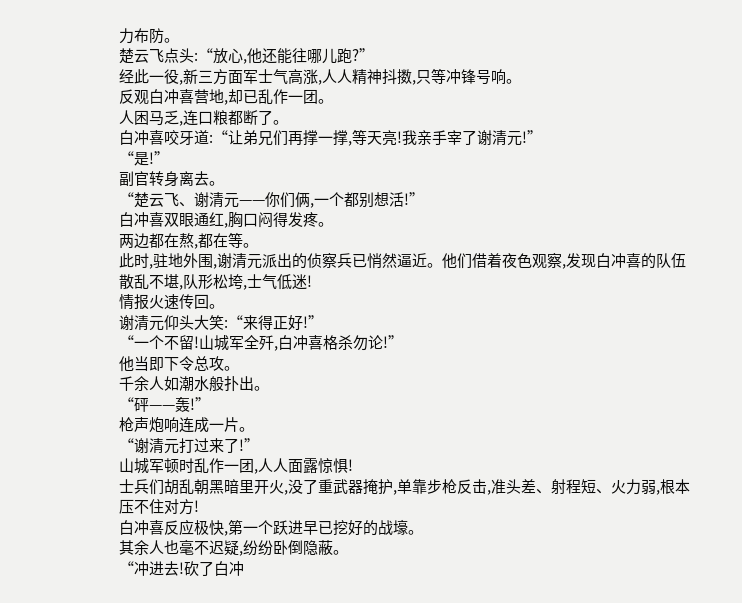力布防。
楚云飞点头:“放心,他还能往哪儿跑?”
经此一役,新三方面军士气高涨,人人精神抖擞,只等冲锋号响。
反观白冲喜营地,却已乱作一团。
人困马乏,连口粮都断了。
白冲喜咬牙道:“让弟兄们再撑一撑,等天亮!我亲手宰了谢清元!”
“是!”
副官转身离去。
“楚云飞、谢清元——你们俩,一个都别想活!”
白冲喜双眼通红,胸口闷得发疼。
两边都在熬,都在等。
此时,驻地外围,谢清元派出的侦察兵已悄然逼近。他们借着夜色观察,发现白冲喜的队伍散乱不堪,队形松垮,士气低迷!
情报火速传回。
谢清元仰头大笑:“来得正好!”
“一个不留!山城军全歼,白冲喜格杀勿论!”
他当即下令总攻。
千余人如潮水般扑出。
“砰——轰!”
枪声炮响连成一片。
“谢清元打过来了!”
山城军顿时乱作一团,人人面露惊惧!
士兵们胡乱朝黑暗里开火,没了重武器掩护,单靠步枪反击,准头差、射程短、火力弱,根本压不住对方!
白冲喜反应极快,第一个跃进早已挖好的战壕。
其余人也毫不迟疑,纷纷卧倒隐蔽。
“冲进去!砍了白冲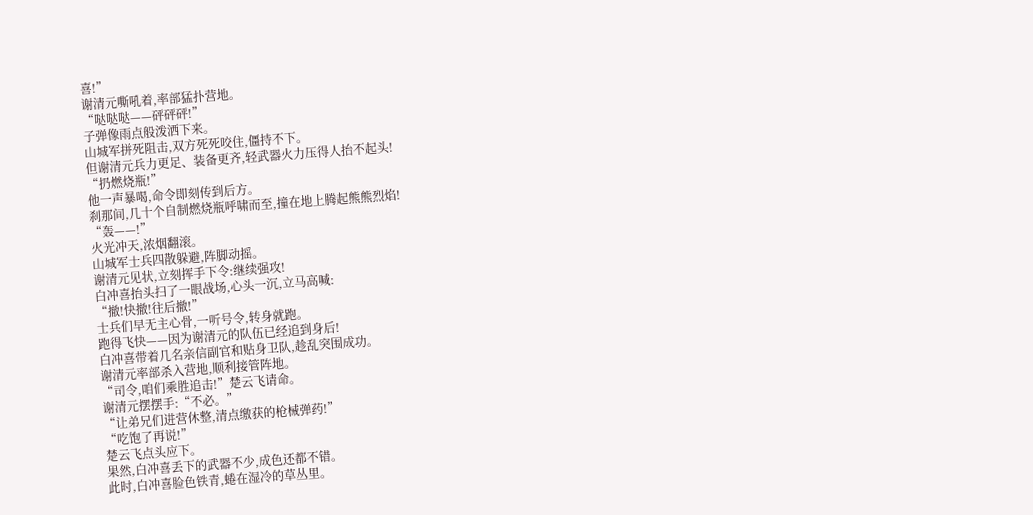喜!”
谢清元嘶吼着,率部猛扑营地。
“哒哒哒——砰砰砰!”
子弹像雨点般泼洒下来。
山城军拼死阻击,双方死死咬住,僵持不下。
但谢清元兵力更足、装备更齐,轻武器火力压得人抬不起头!
“扔燃烧瓶!”
他一声暴喝,命令即刻传到后方。
刹那间,几十个自制燃烧瓶呼啸而至,撞在地上腾起熊熊烈焰!
“轰——!”
火光冲天,浓烟翻滚。
山城军士兵四散躲避,阵脚动摇。
谢清元见状,立刻挥手下令:继续强攻!
白冲喜抬头扫了一眼战场,心头一沉,立马高喊:
“撤!快撤!往后撤!”
士兵们早无主心骨,一听号令,转身就跑。
跑得飞快——因为谢清元的队伍已经追到身后!
白冲喜带着几名亲信副官和贴身卫队,趁乱突围成功。
谢清元率部杀入营地,顺利接管阵地。
“司令,咱们乘胜追击!”楚云飞请命。
谢清元摆摆手:“不必。”
“让弟兄们进营休整,清点缴获的枪械弹药!”
“吃饱了再说!”
楚云飞点头应下。
果然,白冲喜丢下的武器不少,成色还都不错。
此时,白冲喜脸色铁青,蜷在湿冷的草丛里。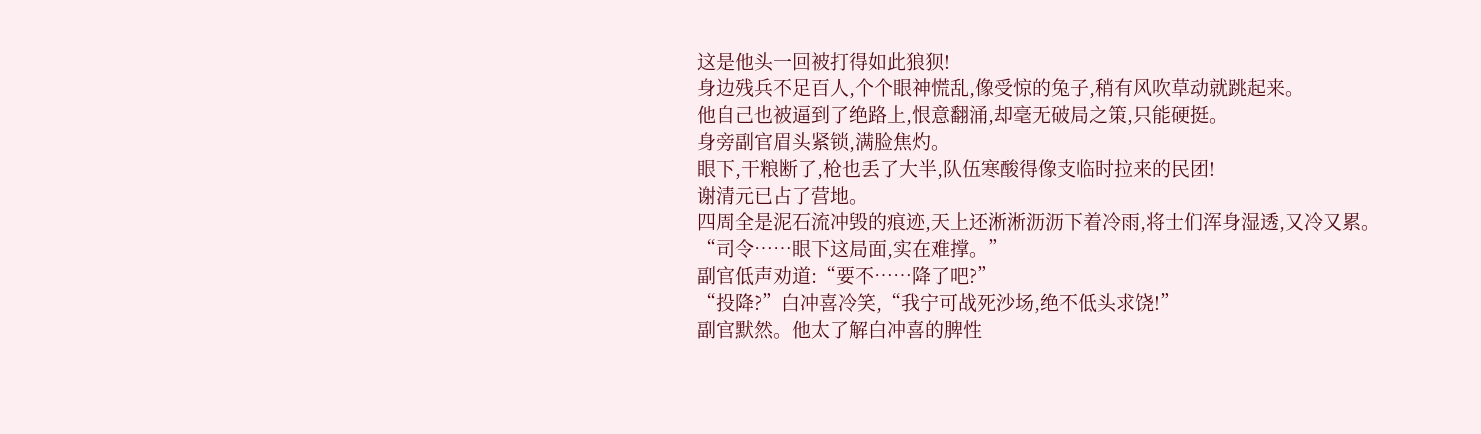这是他头一回被打得如此狼狈!
身边残兵不足百人,个个眼神慌乱,像受惊的兔子,稍有风吹草动就跳起来。
他自己也被逼到了绝路上,恨意翻涌,却毫无破局之策,只能硬挺。
身旁副官眉头紧锁,满脸焦灼。
眼下,干粮断了,枪也丢了大半,队伍寒酸得像支临时拉来的民团!
谢清元已占了营地。
四周全是泥石流冲毁的痕迹,天上还淅淅沥沥下着冷雨,将士们浑身湿透,又冷又累。
“司令……眼下这局面,实在难撑。”
副官低声劝道:“要不……降了吧?”
“投降?”白冲喜冷笑,“我宁可战死沙场,绝不低头求饶!”
副官默然。他太了解白冲喜的脾性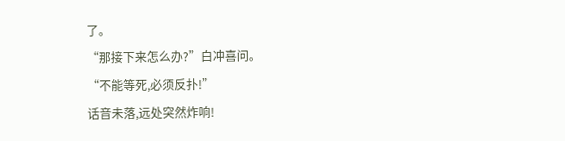了。
“那接下来怎么办?”白冲喜问。
“不能等死,必须反扑!”
话音未落,远处突然炸响!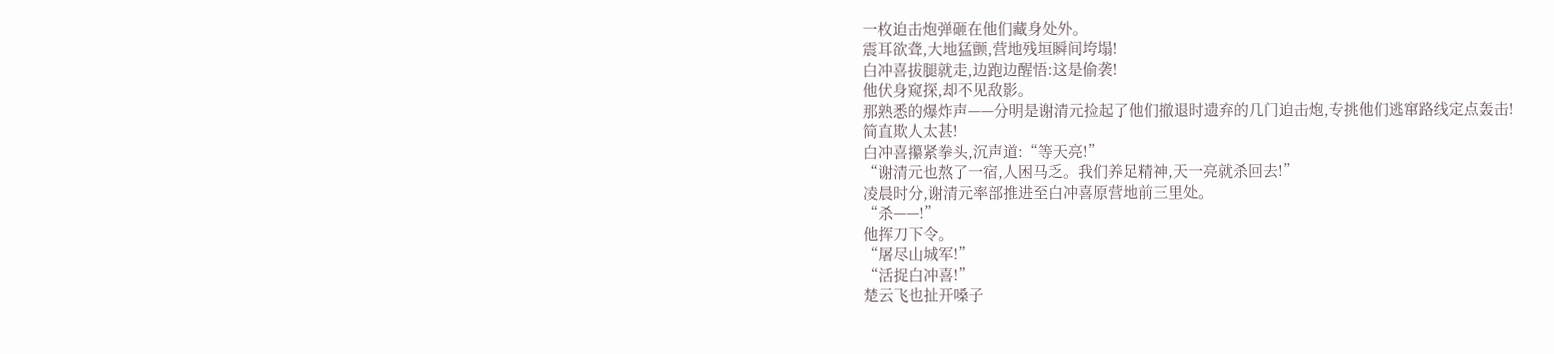一枚迫击炮弹砸在他们藏身处外。
震耳欲聋,大地猛颤,营地残垣瞬间垮塌!
白冲喜拔腿就走,边跑边醒悟:这是偷袭!
他伏身窥探,却不见敌影。
那熟悉的爆炸声——分明是谢清元捡起了他们撤退时遗弃的几门迫击炮,专挑他们逃窜路线定点轰击!
简直欺人太甚!
白冲喜攥紧拳头,沉声道:“等天亮!”
“谢清元也熬了一宿,人困马乏。我们养足精神,天一亮就杀回去!”
凌晨时分,谢清元率部推进至白冲喜原营地前三里处。
“杀——!”
他挥刀下令。
“屠尽山城军!”
“活捉白冲喜!”
楚云飞也扯开嗓子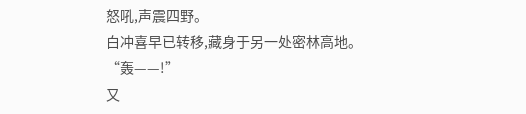怒吼,声震四野。
白冲喜早已转移,藏身于另一处密林高地。
“轰——!”
又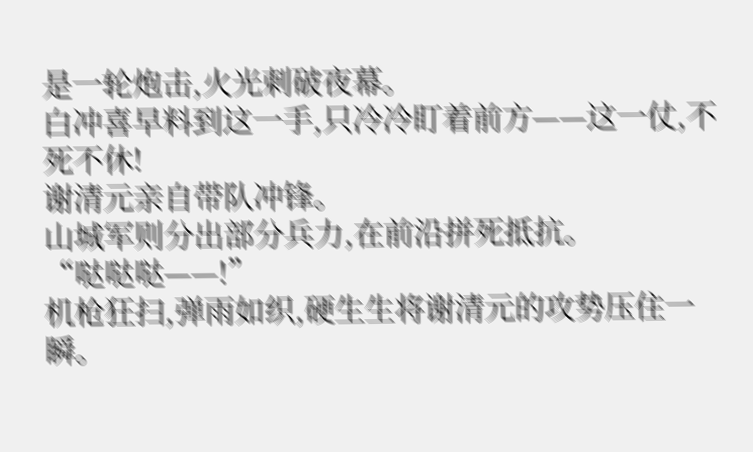是一轮炮击,火光刺破夜幕。
白冲喜早料到这一手,只冷冷盯着前方——这一仗,不死不休!
谢清元亲自带队冲锋。
山城军则分出部分兵力,在前沿拼死抵抗。
“哒哒哒——!”
机枪狂扫,弹雨如织,硬生生将谢清元的攻势压住一瞬。